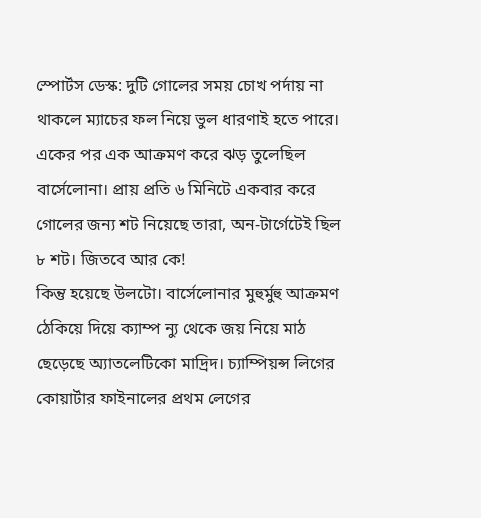স্পোর্টস ডেস্ক: দুটি গোলের সময় চোখ পর্দায় না থাকলে ম্যাচের ফল নিয়ে ভুল ধারণাই হতে পারে। একের পর এক আক্রমণ করে ঝড় তুলেছিল বার্সেলোনা। প্রায় প্রতি ৬ মিনিটে একবার করে গোলের জন্য শট নিয়েছে তারা, অন-টার্গেটেই ছিল ৮ শট। জিতবে আর কে!
কিন্তু হয়েছে উলটো। বার্সেলোনার মুহুর্মুহু আক্রমণ ঠেকিয়ে দিয়ে ক্যাম্প ন্যু থেকে জয় নিয়ে মাঠ ছেড়েছে অ্যাতলেটিকো মাদ্রিদ। চ্যাম্পিয়ন্স লিগের কোয়ার্টার ফাইনালের প্রথম লেগের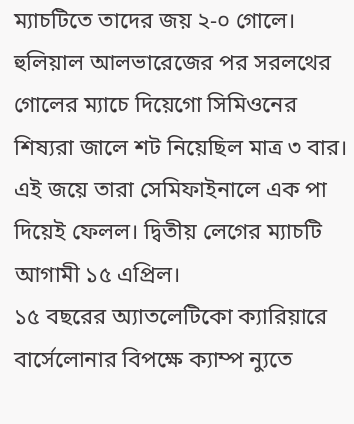ম্যাচটিতে তাদের জয় ২-০ গোলে। হুলিয়াল আলভারেজের পর সরলথের গোলের ম্যাচে দিয়েগো সিমিওনের শিষ্যরা জালে শট নিয়েছিল মাত্র ৩ বার। এই জয়ে তারা সেমিফাইনালে এক পা দিয়েই ফেলল। দ্বিতীয় লেগের ম্যাচটি আগামী ১৫ এপ্রিল।
১৫ বছরের অ্যাতলেটিকো ক্যারিয়ারে বার্সেলোনার বিপক্ষে ক্যাম্প ন্যুতে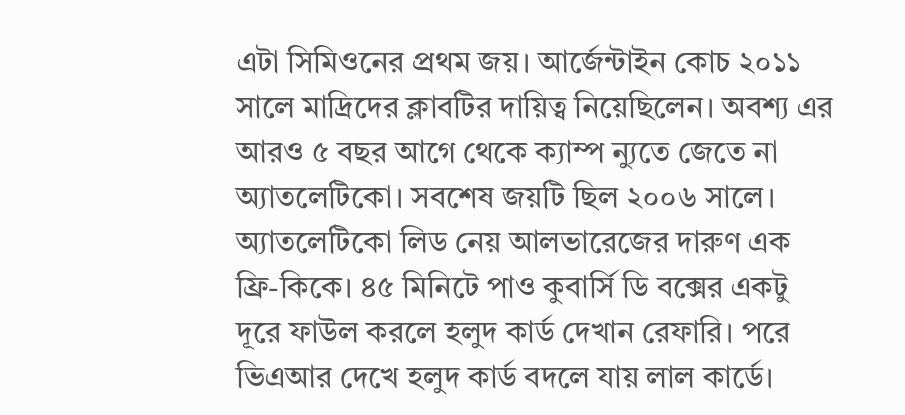এটা সিমিওনের প্রথম জয়। আর্জেন্টাইন কোচ ২০১১ সালে মাদ্রিদের ক্লাবটির দায়িত্ব নিয়েছিলেন। অবশ্য এর আরও ৫ বছর আগে থেকে ক্যাম্প ন্যুতে জেতে না অ্যাতলেটিকো। সবশেষ জয়টি ছিল ২০০৬ সালে।
অ্যাতলেটিকো লিড নেয় আলভারেজের দারুণ এক ফ্রি-কিকে। ৪৫ মিনিটে পাও কুবার্সি ডি বক্সের একটু দূরে ফাউল করলে হলুদ কার্ড দেখান রেফারি। পরে ভিএআর দেখে হলুদ কার্ড বদলে যায় লাল কার্ডে।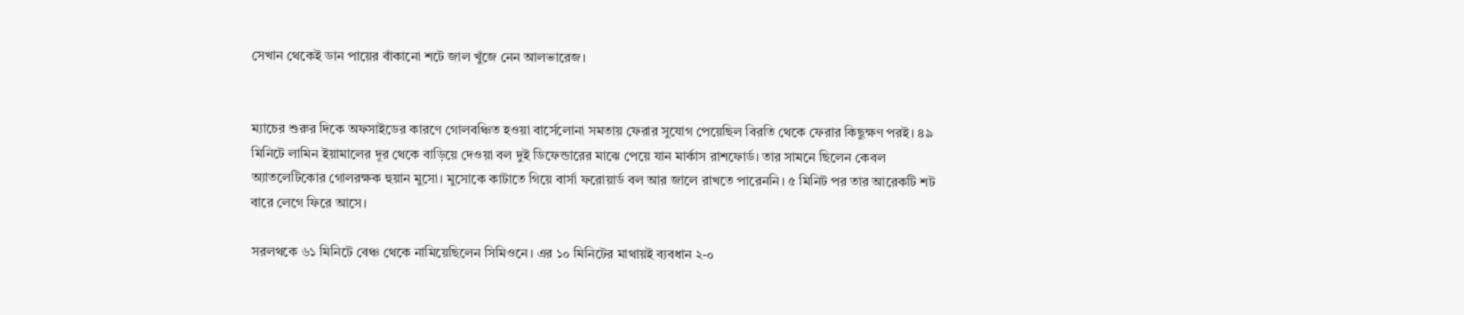সেখান থেকেই ডান পায়ের বাঁকানো শটে জাল খুঁজে নেন আলভারেজ।


ম্যাচের শুরুর দিকে অফসাইডের কারণে গোলবঞ্চিত হওয়া বার্সেলোনা সমতায় ফেরার সুযোগ পেয়েছিল বিরতি থেকে ফেরার কিছুক্ষণ পরই। ৪৯ মিনিটে লামিন ইয়ামালের দূর থেকে বাড়িয়ে দেওয়া বল দুই ডিফেন্ডারের মাঝে পেয়ে যান মার্কাস রাশফোর্ড। তার সামনে ছিলেন কেবল অ্যাতলেটিকোর গোলরক্ষক হুয়ান মুসো। মুসোকে কাটাতে গিয়ে বার্সা ফরোয়ার্ড বল আর জালে রাখতে পারেননি। ৫ মিনিট পর তার আরেকটি শট বারে লেগে ফিরে আসে।

সরলথকে ৬১ মিনিটে বেঞ্চ থেকে নামিয়েছিলেন সিমিওনে। এর ১০ মিনিটের মাথায়ই ব্যবধান ২-০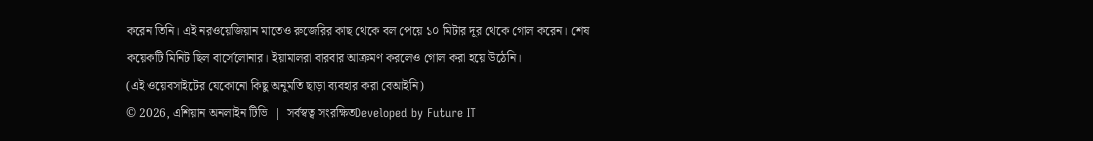করেন তিনি। এই নরওয়েজিয়ান মাতেও রুজেরির কাছ থেকে বল পেয়ে ১০ মিটার দূর থেকে গোল করেন। শেষ কয়েকটি মিনিট ছিল বার্সেলোনার। ইয়ামালরা বারবার আক্রমণ করলেও গোল করা হয়ে উঠেনি।
(এই ওয়েবসাইটের যেকোনো কিছু অনুমতি ছাড়া ব্যবহার করা বেআইনি)
© 2026, এশিয়ান অনলাইন টিভি  |  সর্বস্বত্ব সংরক্ষিতDeveloped by Future IT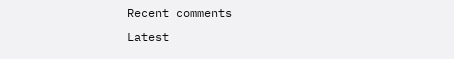Recent comments
Latest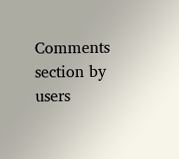Comments section by users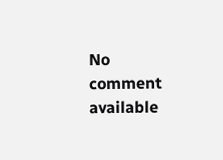No comment available